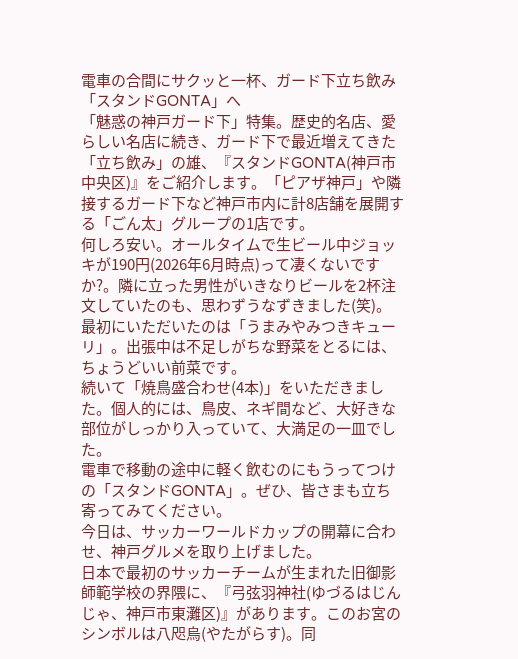電車の合間にサクッと一杯、ガード下立ち飲み「スタンドGONTA」へ
「魅惑の神戸ガード下」特集。歴史的名店、愛らしい名店に続き、ガード下で最近増えてきた「立ち飲み」の雄、『スタンドGONTA(神戸市中央区)』をご紹介します。「ピアザ神戸」や隣接するガード下など神戸市内に計8店舗を展開する「ごん太」グループの1店です。
何しろ安い。オールタイムで生ビール中ジョッキが190円(2026年6月時点)って凄くないですか?。隣に立った男性がいきなりビールを2杯注文していたのも、思わずうなずきました(笑)。
最初にいただいたのは「うまみやみつきキューリ」。出張中は不足しがちな野菜をとるには、ちょうどいい前菜です。
続いて「焼鳥盛合わせ(4本)」をいただきました。個人的には、鳥皮、ネギ間など、大好きな部位がしっかり入っていて、大満足の一皿でした。
電車で移動の途中に軽く飲むのにもうってつけの「スタンドGONTA」。ぜひ、皆さまも立ち寄ってみてください。
今日は、サッカーワールドカップの開幕に合わせ、神戸グルメを取り上げました。
日本で最初のサッカーチームが生まれた旧御影師範学校の界隈に、『弓弦羽神社(ゆづるはじんじゃ、神戸市東灘区)』があります。このお宮のシンボルは八咫烏(やたがらす)。同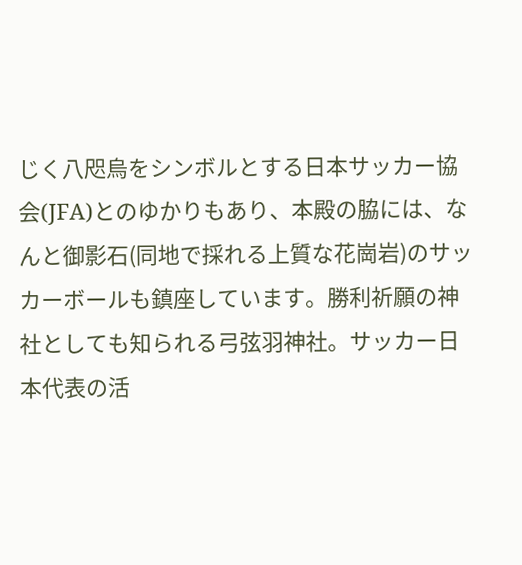じく八咫烏をシンボルとする日本サッカー協会(JFA)とのゆかりもあり、本殿の脇には、なんと御影石(同地で採れる上質な花崗岩)のサッカーボールも鎮座しています。勝利祈願の神社としても知られる弓弦羽神社。サッカー日本代表の活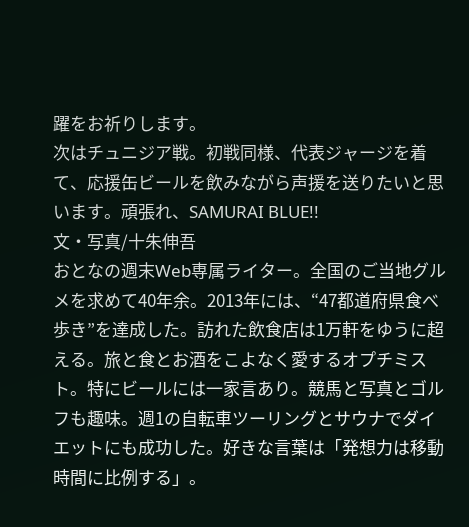躍をお祈りします。
次はチュニジア戦。初戦同様、代表ジャージを着て、応援缶ビールを飲みながら声援を送りたいと思います。頑張れ、SAMURAI BLUE!!
文・写真/十朱伸吾
おとなの週末Web専属ライター。全国のご当地グルメを求めて40年余。2013年には、“47都道府県食べ歩き”を達成した。訪れた飲食店は1万軒をゆうに超える。旅と食とお酒をこよなく愛するオプチミスト。特にビールには一家言あり。競馬と写真とゴルフも趣味。週1の自転車ツーリングとサウナでダイエットにも成功した。好きな言葉は「発想力は移動時間に比例する」。